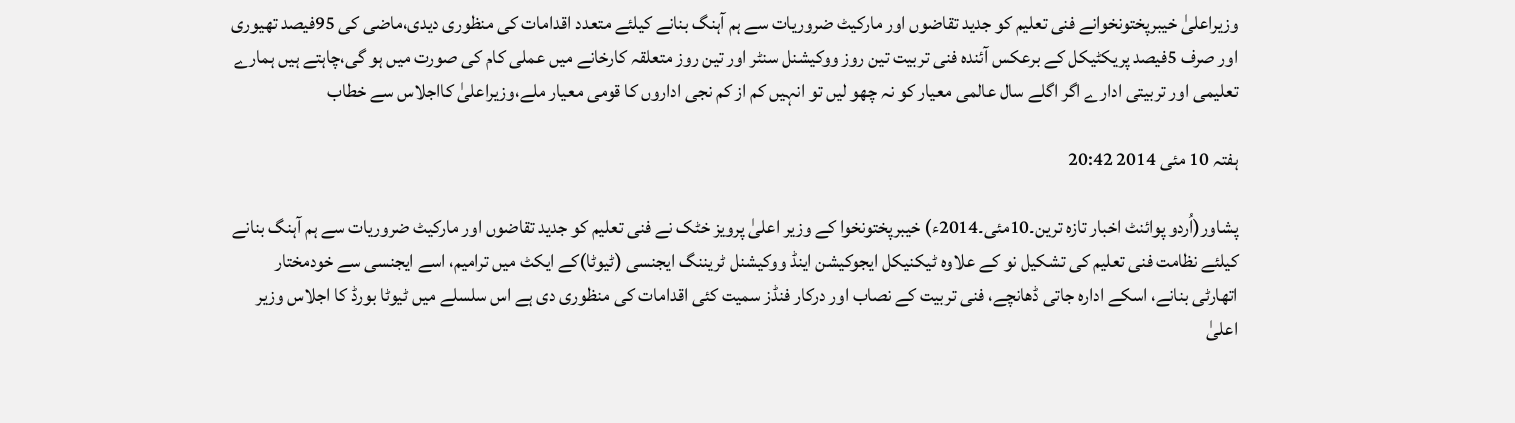وزیراعلیٰ خیبرپختونخوانے فنی تعلیم کو جدید تقاضوں اور مارکیٹ ضروریات سے ہم آہنگ بنانے کیلئے متعدد اقدامات کی منظوری دیدی،ماضی کی 95فیصد تھیوری اور صرف 5فیصد پریکٹیکل کے برعکس آئندہ فنی تربیت تین روز ووکیشنل سنٹر اور تین روز متعلقہ کارخانے میں عملی کام کی صورت میں ہو گی،چاہتے ہیں ہمارے تعلیمی اور تربیتی ادارے اگر اگلے سال عالمی معیار کو نہ چھو لیں تو انہیں کم از کم نجی اداروں کا قومی معیار ملے،وزیراعلیٰ کااجلاس سے خطاب

ہفتہ 10 مئی 2014 20:42

پشاور(اُردو پوائنٹ اخبار تازہ ترین۔10مئی۔2014ء) خیبرپختونخوا کے وزیر اعلیٰ پرویز خٹک نے فنی تعلیم کو جدید تقاضوں اور مارکیٹ ضروریات سے ہم آہنگ بنانے کیلئے نظامت فنی تعلیم کی تشکیل نو کے علاوہ ٹیکنیکل ایجوکیشن اینڈ ووکیشنل ٹریننگ ایجنسی (ٹیوٹا)کے ایکٹ میں ترامیم، اسے ایجنسی سے خودمختار اتھارٹی بنانے، اسکے ادارہ جاتی ڈھانچے، فنی تربیت کے نصاب اور درکار فنڈز سمیت کئی اقدامات کی منظوری دی ہے اس سلسلے میں ٹیوٹا بورڈ کا اجلاس وزیر اعلیٰ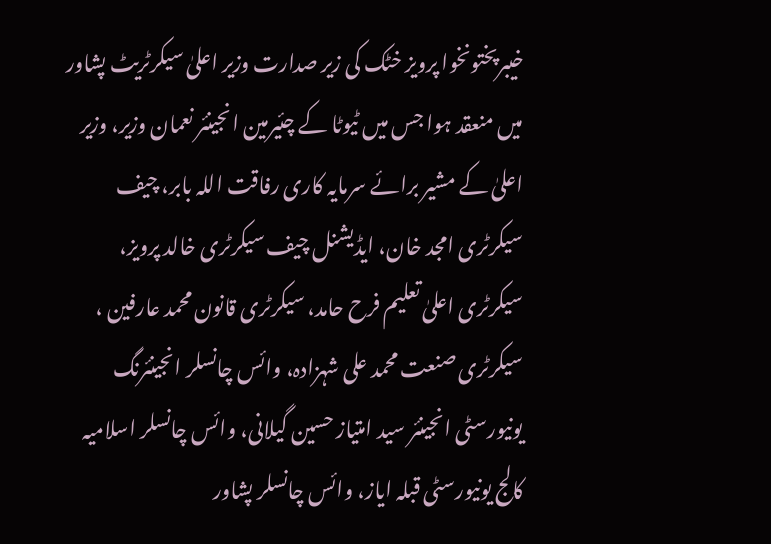خیبرپختونخوا پرویز خٹک کی زیر صدارت وزیر اعلیٰ سیکرٹریٹ پشاور میں منعقد ہوا جس میں ٹیوٹا کے چئیرمین انجینئر نعمان وزیر، وزیر اعلیٰ کے مشیر برائے سرمایہ کاری رفاقت اللہ بابر، چیف سیکرٹری امجد خان، ایڈیشنل چیف سیکرٹری خالد پرویز، سیکرٹری اعلیٰ تعلیم فرح حامد، سیکرٹری قانون محمد عارفین ، سیکرٹری صنعت محمد علی شہزادہ، وائس چانسلر انجینئرنگ یونیورسٹی انجینئر سید امتیاز حسین گیلانی، وائس چانسلر اسلامیہ کالج یونیورسٹی قبلہ ایاز، وائس چانسلر پشاور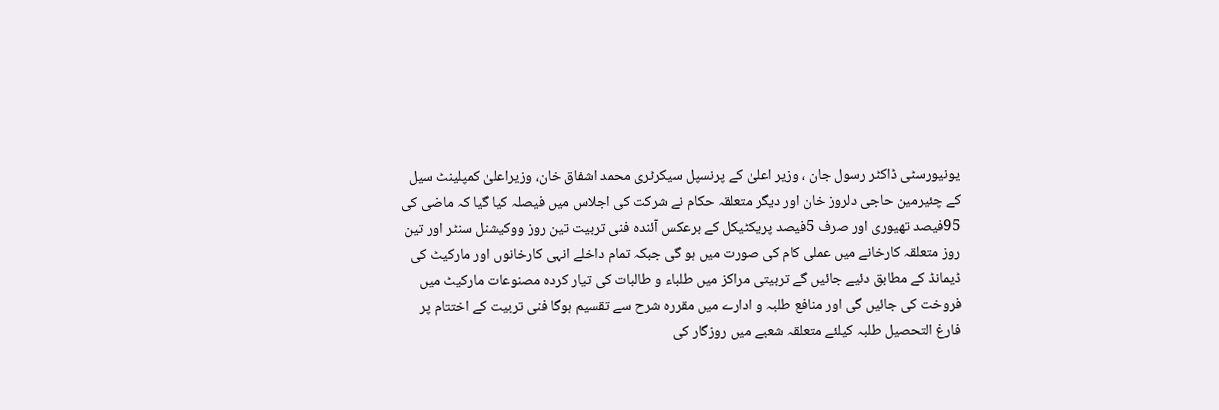یونیورسٹی ڈاکٹر رسول جان ، وزیر اعلیٰ کے پرنسپل سیکرٹری محمد اشفاق خان، وزیراعلیٰ کمپلینٹ سیل کے چئیرمین حاجی دلروز خان اور دیگر متعلقہ حکام نے شرکت کی اجلاس میں فیصلہ کیا گیا کہ ماضی کی 95فیصد تھیوری اور صرف 5فیصد پریکٹیکل کے برعکس آئندہ فنی تربیت تین روز ووکیشنل سنٹر اور تین روز متعلقہ کارخانے میں عملی کام کی صورت میں ہو گی جبکہ تمام داخلے انہی کارخانوں اور مارکیٹ کی ڈیمانڈ کے مطابق دئیے جائیں گے تربیتی مراکز میں طلباء و طالبات کی تیار کردہ مصنوعات مارکیٹ میں فروخت کی جائیں گی اور منافع طلبہ و ادارے میں مقررہ شرح سے تقسیم ہوگا فنی تربیت کے اختتام پر فارغ التحصیل طلبہ کیلئے متعلقہ شعبے میں روزگار کی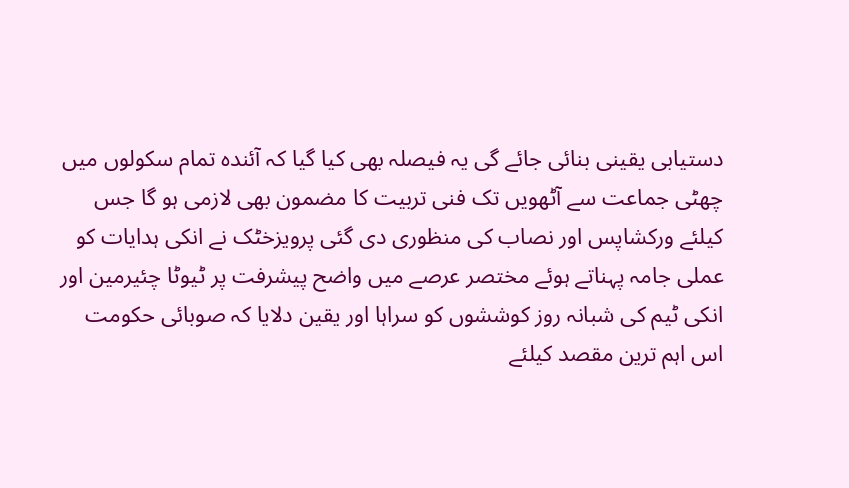دستیابی یقینی بنائی جائے گی یہ فیصلہ بھی کیا گیا کہ آئندہ تمام سکولوں میں چھٹی جماعت سے آٹھویں تک فنی تربیت کا مضمون بھی لازمی ہو گا جس کیلئے ورکشاپس اور نصاب کی منظوری دی گئی پرویزخٹک نے انکی ہدایات کو عملی جامہ پہناتے ہوئے مختصر عرصے میں واضح پیشرفت پر ٹیوٹا چئیرمین اور انکی ٹیم کی شبانہ روز کوششوں کو سراہا اور یقین دلایا کہ صوبائی حکومت اس اہم ترین مقصد کیلئے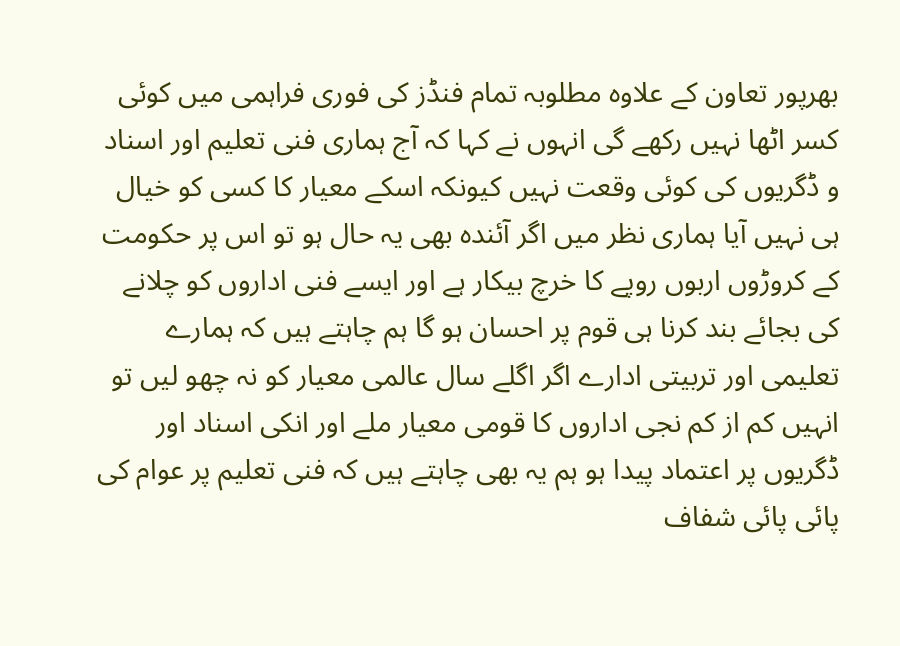بھرپور تعاون کے علاوہ مطلوبہ تمام فنڈز کی فوری فراہمی میں کوئی کسر اٹھا نہیں رکھے گی انہوں نے کہا کہ آج ہماری فنی تعلیم اور اسناد و ڈگریوں کی کوئی وقعت نہیں کیونکہ اسکے معیار کا کسی کو خیال ہی نہیں آیا ہماری نظر میں اگر آئندہ بھی یہ حال ہو تو اس پر حکومت کے کروڑوں اربوں روپے کا خرچ بیکار ہے اور ایسے فنی اداروں کو چلانے کی بجائے بند کرنا ہی قوم پر احسان ہو گا ہم چاہتے ہیں کہ ہمارے تعلیمی اور تربیتی ادارے اگر اگلے سال عالمی معیار کو نہ چھو لیں تو انہیں کم از کم نجی اداروں کا قومی معیار ملے اور انکی اسناد اور ڈگریوں پر اعتماد پیدا ہو ہم یہ بھی چاہتے ہیں کہ فنی تعلیم پر عوام کی پائی پائی شفاف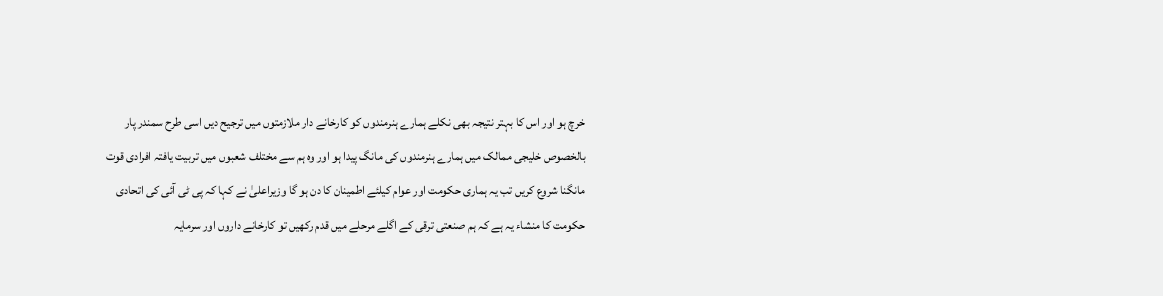خرچ ہو اور اس کا بہتر نتیجہ بھی نکلے ہمارے ہنرمندوں کو کارخانے دار ملازمتوں میں ترجیح دیں اسی طرح سمندر پار بالخصوص خلیجی ممالک میں ہمارے ہنرمندوں کی مانگ پیدا ہو اور وہ ہم سے مختلف شعبوں میں تربیت یافتہ افرادی قوت مانگنا شروع کریں تب یہ ہماری حکومت اور عوام کیلئے اطمینان کا دن ہو گا وزیراعلیٰ نے کہا کہ پی ٹی آئی کی اتحادی حکومت کا منشاء یہ ہے کہ ہم صنعتی ترقی کے اگلے مرحلے میں قدم رکھیں تو کارخانے داروں اور سرمایہ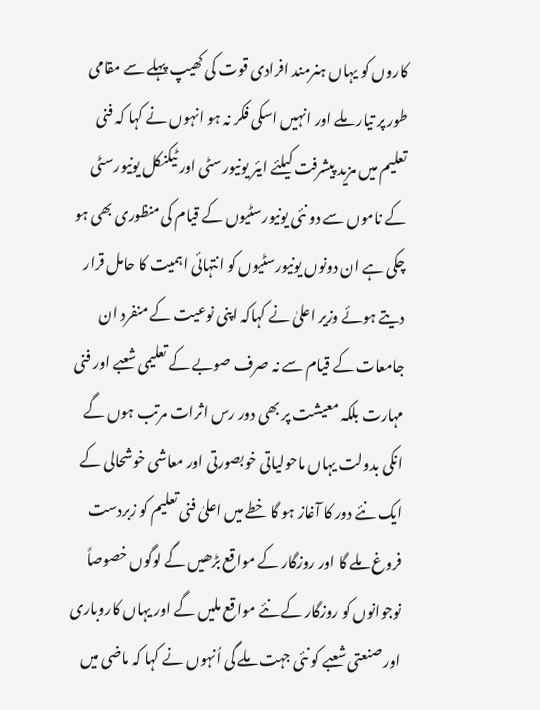کاروں کو یہاں ہنرمند افرادی قوت کی کھیپ پہلے سے مقامی طور پر تیار ملے اور انہیں اسکی فکر نہ ہو انہوں نے کہا کہ فنی تعلیم میں مزید پیشرفت کیلئے ایئر یونیورسٹی اور ٹیکنکل یونیورسٹی کے ناموں سے دو نئی یونیورسٹیوں کے قیام کی منظوری بھی ہو چکی ہے ان دونوں یونیورسٹیوں کو انتہائی اہمیت کا حامل قرار دیتے ہوئے وزیر اعلیٰ نے کہاکہ اپنی نوعیت کے منفرد ان جامعات کے قیام سے نہ صرف صوبے کے تعلیمی شعبے اور فنی مہارت بلکہ معیشت پر بھی دور رس اثرات مرتب ہوں گے انکی بدولت یہاں ماحولیاتی خوبصورتی اور معاشی خوشحالی کے ایک نئے دور کا آغاز ہو گا خطے میں اعلیٰ فنی تعلیم کو زبردست فروغ ملے گا اور روزگار کے مواقع بڑھیں گے لوگوں خصوصاً نوجوانوں کو روزگار کے نئے مواقع ملیں گے اور یہاں کاروباری اور صنعتی شعبے کو نئی جہت ملے گی اُنہوں نے کہا کہ ماضی میں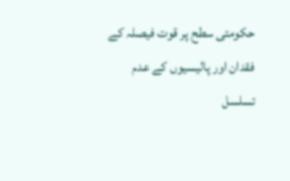حکومتی سطح پر قوت فیصلہ کے فقدان اور پالیسیوں کے عدم تسلسل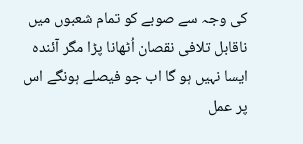کی وجہ سے صوبے کو تمام شعبوں میں ناقابل تلافی نقصان اُٹھانا پڑا مگر آئندہ ایسا نہیں ہو گا اب جو فیصلے ہونگے اس پر عمل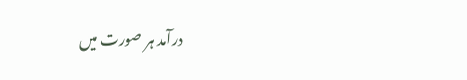درآمد ہر صورت میں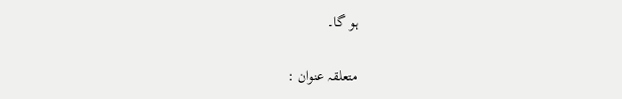ہو گا۔

متعلقہ عنوان :